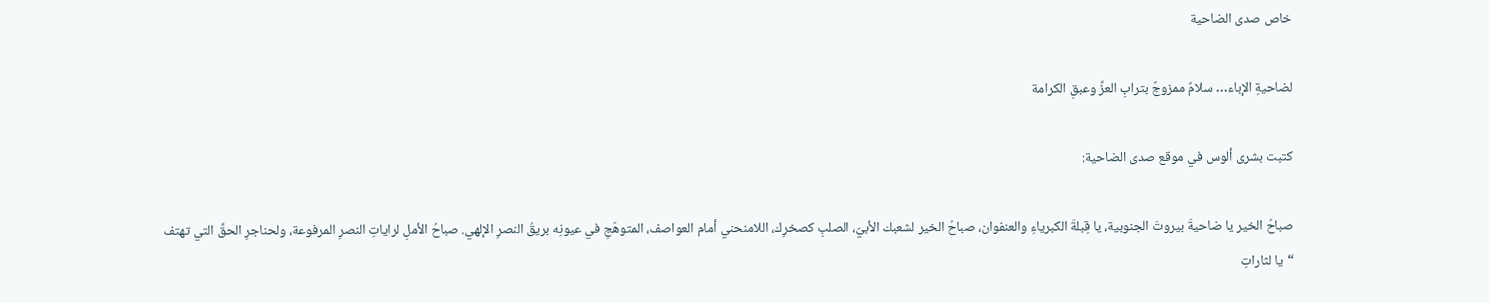خاص صدى الضاحية

لضاحيةِ الإباء… سلامٌ ممزوجٌ بترابِ العزِّ وعبقِ الكرامة

كتبت بشرى ألوس في موقع صدى الضاحية:

صباحُ الخير يا ضاحيةَ بيروتَ الجنوبية، يا قِبلةَ الكبرياءِ والعنفوان، صباحُ الخير لشعبك الأبيّ، الصلبِ كصخرِك، اللامنحني أمام العواصف، المتوهّجِ في عيونِه بريقُ النصرِ الإلهي. صباحُ الأملِ لراياتِ النصرِ المرفوعة، ولحناجرِ الحقِّ التي تهتف “يا لثاراتِ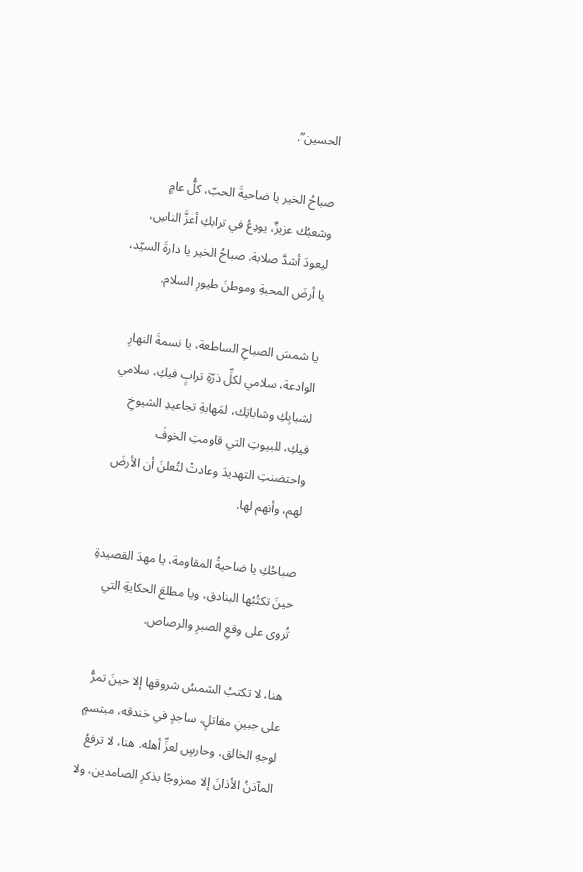الحسين”.

صباحُ الخير يا ضاحيةَ الحبّ، كلُّ عامٍ وشعبُك عزيزٌ، يودِعُ في ترابكِ أعزَّ الناسِ، ليعودَ أشدَّ صلابة. صباحُ الخير يا دارةَ السيّد، يا أرضَ المحبةِ وموطنَ طيورِ السلام.

يا شمسَ الصباحِ الساطعة، يا نسمةَ النهارِ الوادعة، سلامي لكلِّ ذرّةِ ترابٍ فيكِ، سلامي لشبابِكِ وشاباتِك، لمَهابةِ تجاعيدِ الشيوخِ فيكِ، للبيوتِ التي قاومتِ الخوفَ واحتضنتِ التهديدَ وعادتْ لتُعلنَ أن الأرضَ لهم، وأنهم لها.

صباحُكِ يا ضاحيةُ المقاومة، يا مهدَ القصيدةِ حينَ تكتُبُها البنادق، ويا مطلعَ الحكايةِ التي تُروى على وقعِ الصبرِ والرصاص.

هنا، لا تكتبُ الشمسُ شروقها إلا حينَ تمرُّ على جبينِ مقاتلٍ، ساجدٍ في خندقه، مبتسمٍ لوجهِ الخالق، وحارسٍ لعزِّ أهله. هنا، لا ترفعُ المآذنُ الأذانَ إلا ممزوجًا بذكرِ الصامدين، ولا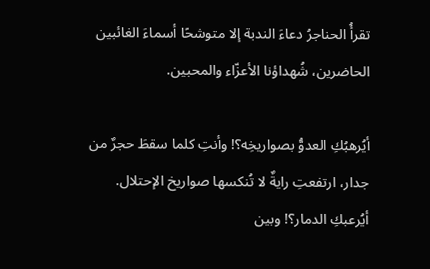تقرأُ الحناجرُ دعاءَ الندبة إلا متوشحًا أسماءَ الغائبين الحاضرين، شُهداؤنا الأعزّاء والمحبين.

أيُرهبُكِ العدوُّ بصواريخِه؟! وأنتِ كلما سقطَ حجرٌ من جدار، ارتفعتِ رايةٌ لا تُنكسها صواريخ الإحتلال. أيُرعبكِ الدمار؟! وبين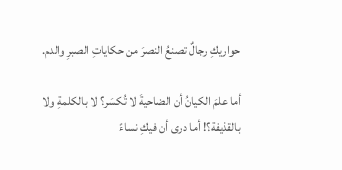حواريكِ رجالٌ تصنعُ النصرَ من حكاياتِ الصبرِ والدم.

أما علمَ الكيانُ أن الضاحيةَ لا تُكسَر؟ لا بالكلمةِ ولا بالقذيفة؟! أما درى أن فيكِ نساءً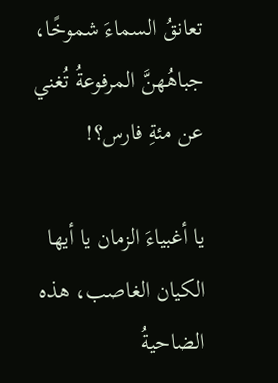تعانقُ السماءَ شموخًا، جباهُهنَّ المرفوعةُ تُغني عن مئةِ فارس؟!

يا أغبياءَ الزمان يا أيها الكيان الغاصب، هذه الضاحيةُ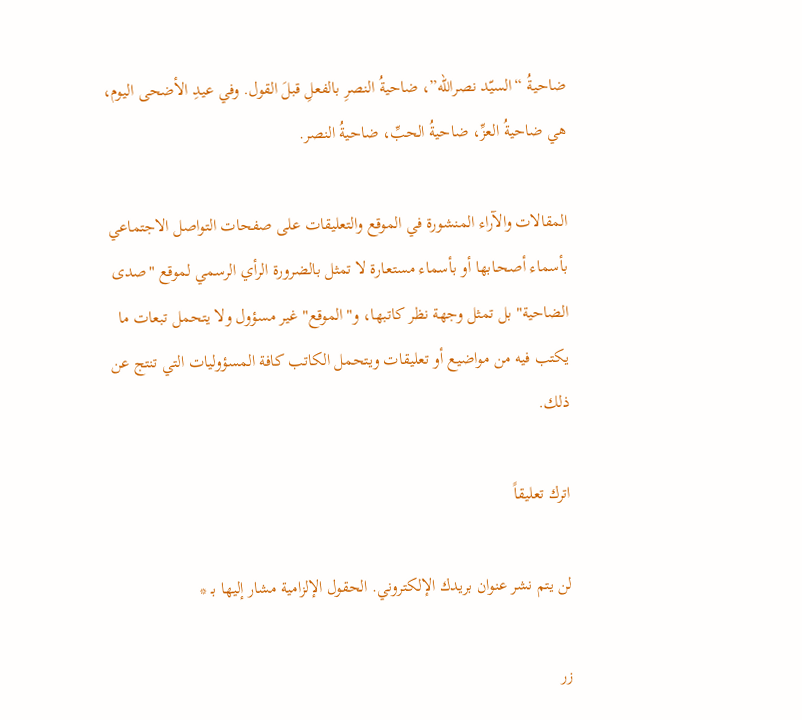ضاحيةُ “السيّد نصرالله”، ضاحيةُ النصرِ بالفعلِ قبلَ القول. وفي عيدِ الأضحى اليوم، هي ضاحيةُ العزِّ، ضاحيةُ الحبِّ، ضاحيةُ النصر.

المقالات والآراء المنشورة في الموقع والتعليقات على صفحات التواصل الاجتماعي بأسماء أصحـابها أو بأسماء مستعـارة لا تمثل بالضرورة الرأي الرسمي لموقع "صدى الضاحية" بل تمثل وجهة نظر كاتبها، و"الموقع" غير مسؤول ولا يتحمل تبعات ما يكتب فيه من مواضيع أو تعليقات ويتحمل الكاتب كافة المسؤوليات التي تنتج عن ذلك.

اترك تعليقاً

لن يتم نشر عنوان بريدك الإلكتروني. الحقول الإلزامية مشار إليها بـ *

زر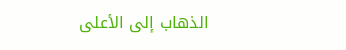الذهاب إلى الأعلى